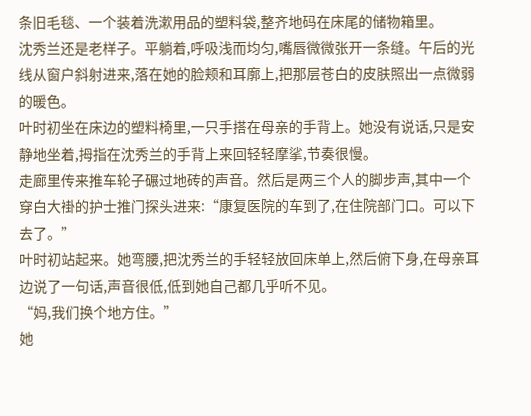条旧毛毯、一个装着洗漱用品的塑料袋,整齐地码在床尾的储物箱里。
沈秀兰还是老样子。平躺着,呼吸浅而均匀,嘴唇微微张开一条缝。午后的光线从窗户斜射进来,落在她的脸颊和耳廓上,把那层苍白的皮肤照出一点微弱的暖色。
叶时初坐在床边的塑料椅里,一只手搭在母亲的手背上。她没有说话,只是安静地坐着,拇指在沈秀兰的手背上来回轻轻摩挲,节奏很慢。
走廊里传来推车轮子碾过地砖的声音。然后是两三个人的脚步声,其中一个穿白大褂的护士推门探头进来:“康复医院的车到了,在住院部门口。可以下去了。”
叶时初站起来。她弯腰,把沈秀兰的手轻轻放回床单上,然后俯下身,在母亲耳边说了一句话,声音很低,低到她自己都几乎听不见。
“妈,我们换个地方住。”
她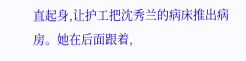直起身,让护工把沈秀兰的病床推出病房。她在后面跟着,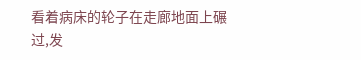看着病床的轮子在走廊地面上碾过,发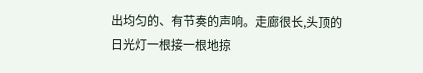出均匀的、有节奏的声响。走廊很长,头顶的日光灯一根接一根地掠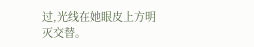过,光线在她眼皮上方明灭交替。